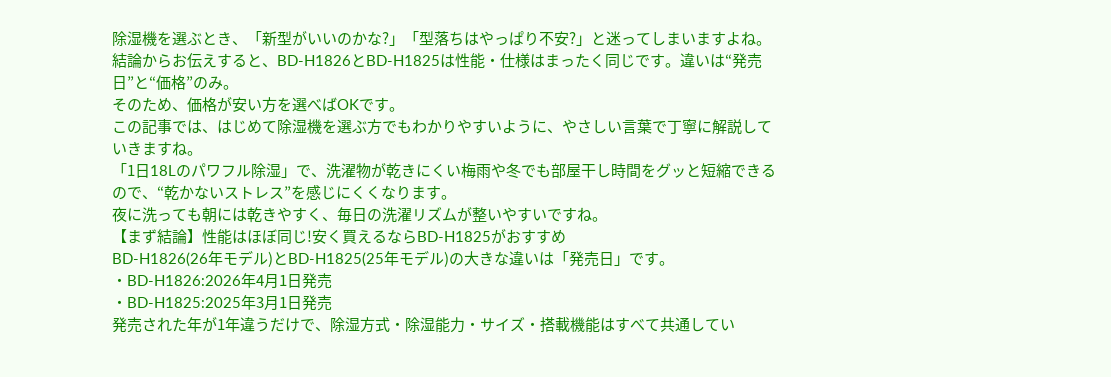除湿機を選ぶとき、「新型がいいのかな?」「型落ちはやっぱり不安?」と迷ってしまいますよね。
結論からお伝えすると、BD-H1826とBD-H1825は性能・仕様はまったく同じです。違いは“発売日”と“価格”のみ。
そのため、価格が安い方を選べばOKです。
この記事では、はじめて除湿機を選ぶ方でもわかりやすいように、やさしい言葉で丁寧に解説していきますね。
「1日18Lのパワフル除湿」で、洗濯物が乾きにくい梅雨や冬でも部屋干し時間をグッと短縮できるので、“乾かないストレス”を感じにくくなります。
夜に洗っても朝には乾きやすく、毎日の洗濯リズムが整いやすいですね。
【まず結論】性能はほぼ同じ!安く買えるならBD-H1825がおすすめ
BD-H1826(26年モデル)とBD-H1825(25年モデル)の大きな違いは「発売日」です。
・BD-H1826:2026年4月1日発売
・BD-H1825:2025年3月1日発売
発売された年が1年違うだけで、除湿方式・除湿能力・サイズ・搭載機能はすべて共通してい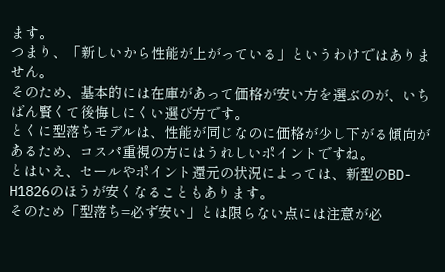ます。
つまり、「新しいから性能が上がっている」というわけではありません。
そのため、基本的には在庫があって価格が安い方を選ぶのが、いちばん賢くて後悔しにくい選び方です。
とくに型落ちモデルは、性能が同じなのに価格が少し下がる傾向があるため、コスパ重視の方にはうれしいポイントですね。
とはいえ、セールやポイント還元の状況によっては、新型のBD-H1826のほうが安くなることもあります。
そのため「型落ち=必ず安い」とは限らない点には注意が必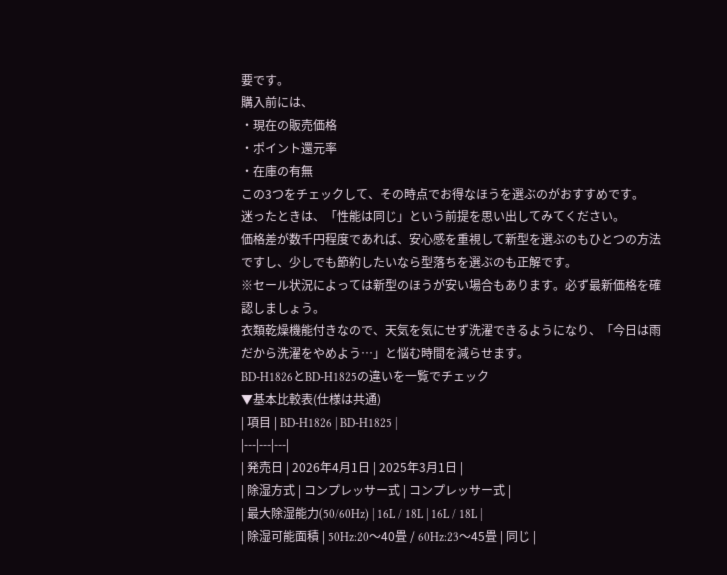要です。
購入前には、
・現在の販売価格
・ポイント還元率
・在庫の有無
この3つをチェックして、その時点でお得なほうを選ぶのがおすすめです。
迷ったときは、「性能は同じ」という前提を思い出してみてください。
価格差が数千円程度であれば、安心感を重視して新型を選ぶのもひとつの方法ですし、少しでも節約したいなら型落ちを選ぶのも正解です。
※セール状況によっては新型のほうが安い場合もあります。必ず最新価格を確認しましょう。
衣類乾燥機能付きなので、天気を気にせず洗濯できるようになり、「今日は雨だから洗濯をやめよう…」と悩む時間を減らせます。
BD-H1826とBD-H1825の違いを一覧でチェック
▼基本比較表(仕様は共通)
| 項目 | BD-H1826 | BD-H1825 |
|---|---|---|
| 発売日 | 2026年4月1日 | 2025年3月1日 |
| 除湿方式 | コンプレッサー式 | コンプレッサー式 |
| 最大除湿能力(50/60Hz) | 16L / 18L | 16L / 18L |
| 除湿可能面積 | 50Hz:20〜40畳 / 60Hz:23〜45畳 | 同じ |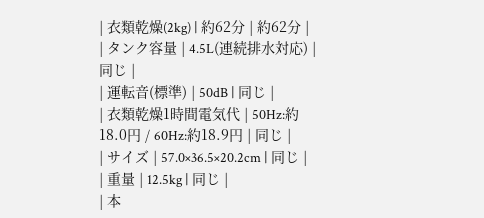| 衣類乾燥(2kg) | 約62分 | 約62分 |
| タンク容量 | 4.5L(連続排水対応) | 同じ |
| 運転音(標準) | 50dB | 同じ |
| 衣類乾燥1時間電気代 | 50Hz:約18.0円 / 60Hz:約18.9円 | 同じ |
| サイズ | 57.0×36.5×20.2cm | 同じ |
| 重量 | 12.5kg | 同じ |
| 本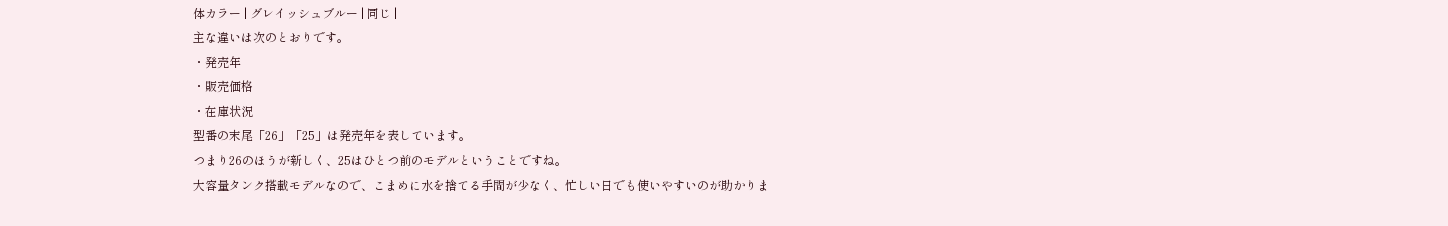体カラー | グレイッシュブルー | 同じ |
主な違いは次のとおりです。
・発売年
・販売価格
・在庫状況
型番の末尾「26」「25」は発売年を表しています。
つまり26のほうが新しく、25はひとつ前のモデルということですね。
大容量タンク搭載モデルなので、こまめに水を捨てる手間が少なく、忙しい日でも使いやすいのが助かりま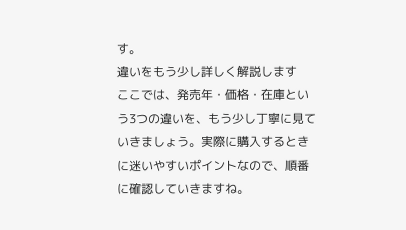す。
違いをもう少し詳しく解説します
ここでは、発売年・価格・在庫という3つの違いを、もう少し丁寧に見ていきましょう。実際に購入するときに迷いやすいポイントなので、順番に確認していきますね。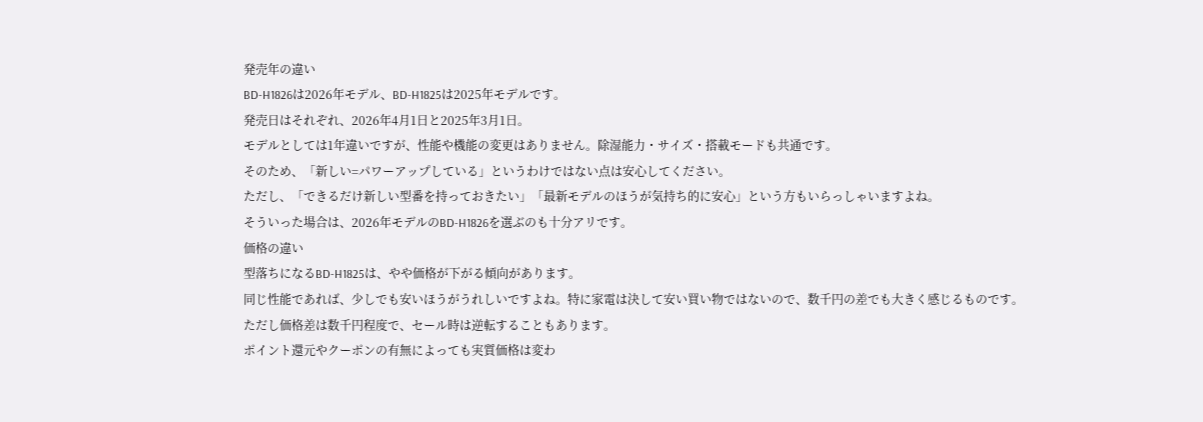発売年の違い
BD-H1826は2026年モデル、BD-H1825は2025年モデルです。
発売日はそれぞれ、2026年4月1日と2025年3月1日。
モデルとしては1年違いですが、性能や機能の変更はありません。除湿能力・サイズ・搭載モードも共通です。
そのため、「新しい=パワーアップしている」というわけではない点は安心してください。
ただし、「できるだけ新しい型番を持っておきたい」「最新モデルのほうが気持ち的に安心」という方もいらっしゃいますよね。
そういった場合は、2026年モデルのBD-H1826を選ぶのも十分アリです。
価格の違い
型落ちになるBD-H1825は、やや価格が下がる傾向があります。
同じ性能であれば、少しでも安いほうがうれしいですよね。特に家電は決して安い買い物ではないので、数千円の差でも大きく感じるものです。
ただし価格差は数千円程度で、セール時は逆転することもあります。
ポイント還元やクーポンの有無によっても実質価格は変わ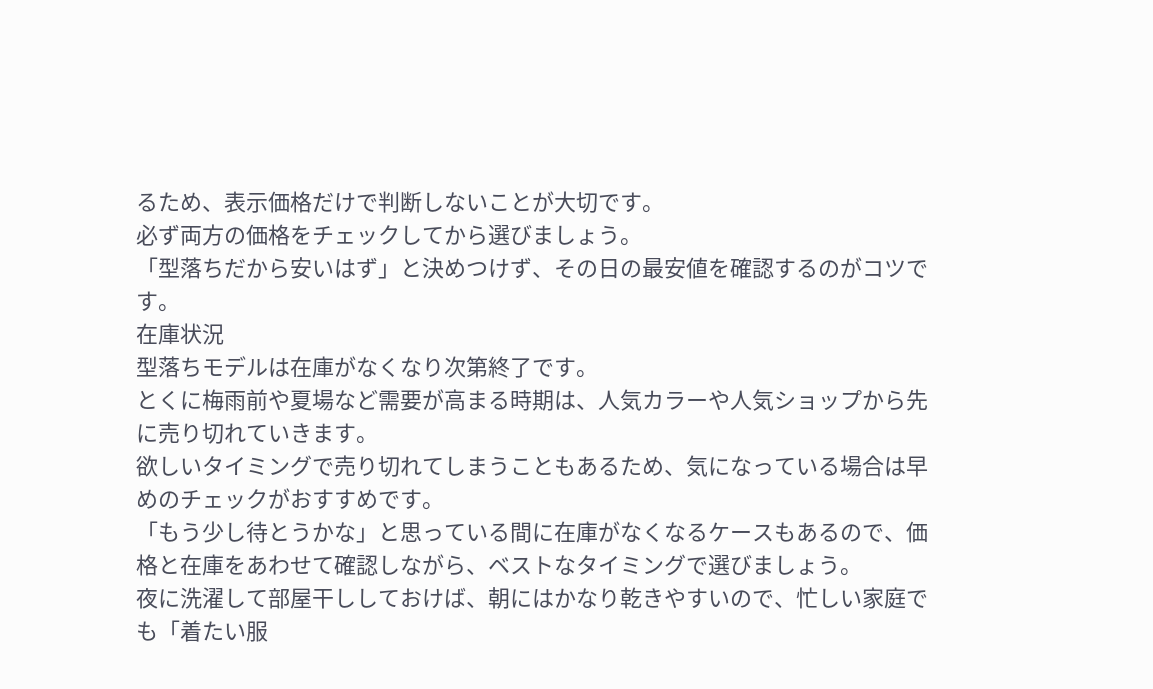るため、表示価格だけで判断しないことが大切です。
必ず両方の価格をチェックしてから選びましょう。
「型落ちだから安いはず」と決めつけず、その日の最安値を確認するのがコツです。
在庫状況
型落ちモデルは在庫がなくなり次第終了です。
とくに梅雨前や夏場など需要が高まる時期は、人気カラーや人気ショップから先に売り切れていきます。
欲しいタイミングで売り切れてしまうこともあるため、気になっている場合は早めのチェックがおすすめです。
「もう少し待とうかな」と思っている間に在庫がなくなるケースもあるので、価格と在庫をあわせて確認しながら、ベストなタイミングで選びましょう。
夜に洗濯して部屋干ししておけば、朝にはかなり乾きやすいので、忙しい家庭でも「着たい服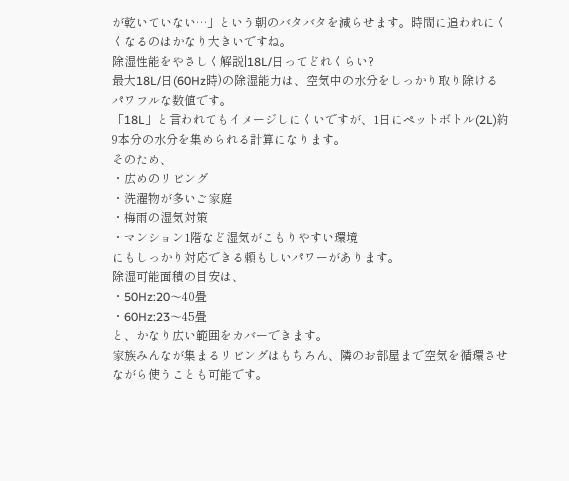が乾いていない…」という朝のバタバタを減らせます。時間に追われにくくなるのはかなり大きいですね。
除湿性能をやさしく解説|18L/日ってどれくらい?
最大18L/日(60Hz時)の除湿能力は、空気中の水分をしっかり取り除けるパワフルな数値です。
「18L」と言われてもイメージしにくいですが、1日にペットボトル(2L)約9本分の水分を集められる計算になります。
そのため、
・広めのリビング
・洗濯物が多いご家庭
・梅雨の湿気対策
・マンション1階など湿気がこもりやすい環境
にもしっかり対応できる頼もしいパワーがあります。
除湿可能面積の目安は、
・50Hz:20〜40畳
・60Hz:23〜45畳
と、かなり広い範囲をカバーできます。
家族みんなが集まるリビングはもちろん、隣のお部屋まで空気を循環させながら使うことも可能です。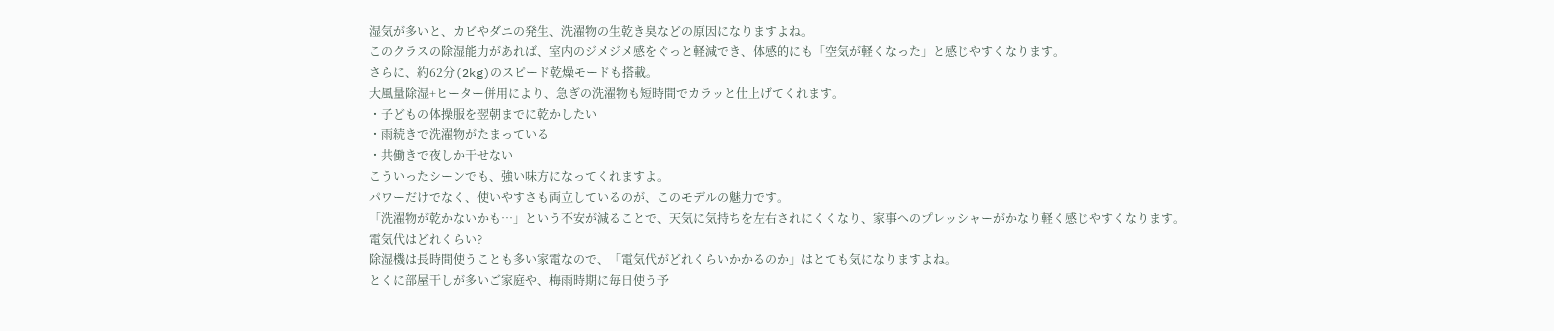湿気が多いと、カビやダニの発生、洗濯物の生乾き臭などの原因になりますよね。
このクラスの除湿能力があれば、室内のジメジメ感をぐっと軽減でき、体感的にも「空気が軽くなった」と感じやすくなります。
さらに、約62分(2kg)のスピード乾燥モードも搭載。
大風量除湿+ヒーター併用により、急ぎの洗濯物も短時間でカラッと仕上げてくれます。
・子どもの体操服を翌朝までに乾かしたい
・雨続きで洗濯物がたまっている
・共働きで夜しか干せない
こういったシーンでも、強い味方になってくれますよ。
パワーだけでなく、使いやすさも両立しているのが、このモデルの魅力です。
「洗濯物が乾かないかも…」という不安が減ることで、天気に気持ちを左右されにくくなり、家事へのプレッシャーがかなり軽く感じやすくなります。
電気代はどれくらい?
除湿機は長時間使うことも多い家電なので、「電気代がどれくらいかかるのか」はとても気になりますよね。
とくに部屋干しが多いご家庭や、梅雨時期に毎日使う予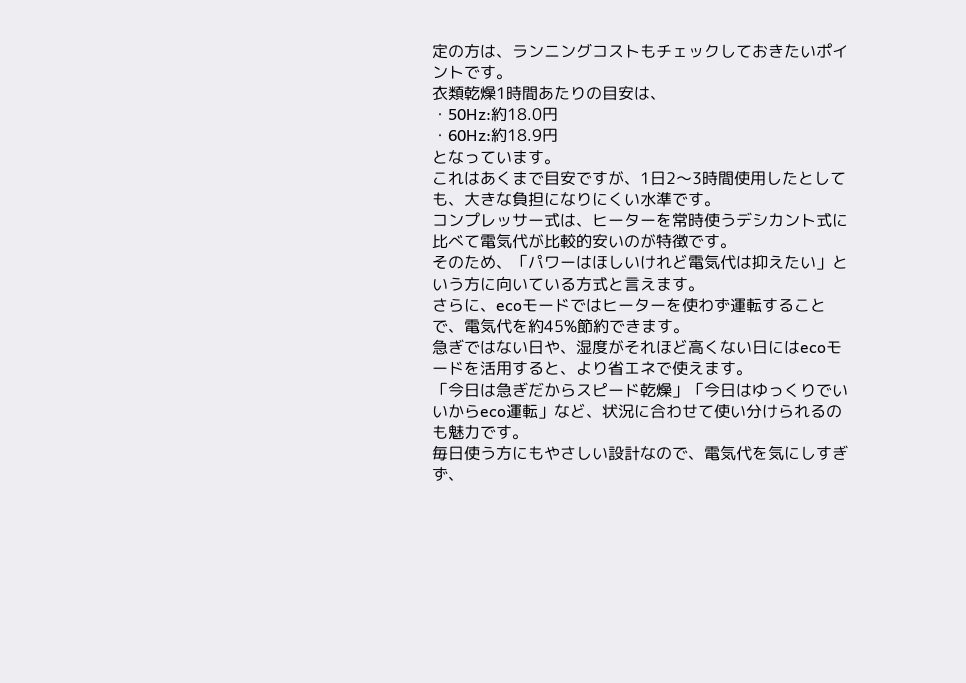定の方は、ランニングコストもチェックしておきたいポイントです。
衣類乾燥1時間あたりの目安は、
・50Hz:約18.0円
・60Hz:約18.9円
となっています。
これはあくまで目安ですが、1日2〜3時間使用したとしても、大きな負担になりにくい水準です。
コンプレッサー式は、ヒーターを常時使うデシカント式に比べて電気代が比較的安いのが特徴です。
そのため、「パワーはほしいけれど電気代は抑えたい」という方に向いている方式と言えます。
さらに、ecoモードではヒーターを使わず運転することで、電気代を約45%節約できます。
急ぎではない日や、湿度がそれほど高くない日にはecoモードを活用すると、より省エネで使えます。
「今日は急ぎだからスピード乾燥」「今日はゆっくりでいいからeco運転」など、状況に合わせて使い分けられるのも魅力です。
毎日使う方にもやさしい設計なので、電気代を気にしすぎず、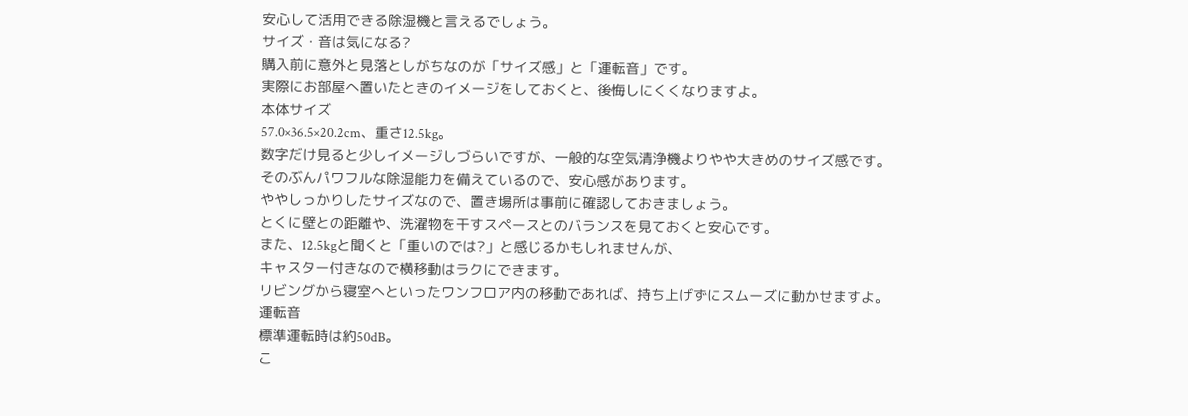安心して活用できる除湿機と言えるでしょう。
サイズ・音は気になる?
購入前に意外と見落としがちなのが「サイズ感」と「運転音」です。
実際にお部屋へ置いたときのイメージをしておくと、後悔しにくくなりますよ。
本体サイズ
57.0×36.5×20.2cm、重さ12.5kg。
数字だけ見ると少しイメージしづらいですが、一般的な空気清浄機よりやや大きめのサイズ感です。
そのぶんパワフルな除湿能力を備えているので、安心感があります。
ややしっかりしたサイズなので、置き場所は事前に確認しておきましょう。
とくに壁との距離や、洗濯物を干すスペースとのバランスを見ておくと安心です。
また、12.5kgと聞くと「重いのでは?」と感じるかもしれませんが、
キャスター付きなので横移動はラクにできます。
リビングから寝室へといったワンフロア内の移動であれば、持ち上げずにスムーズに動かせますよ。
運転音
標準運転時は約50dB。
こ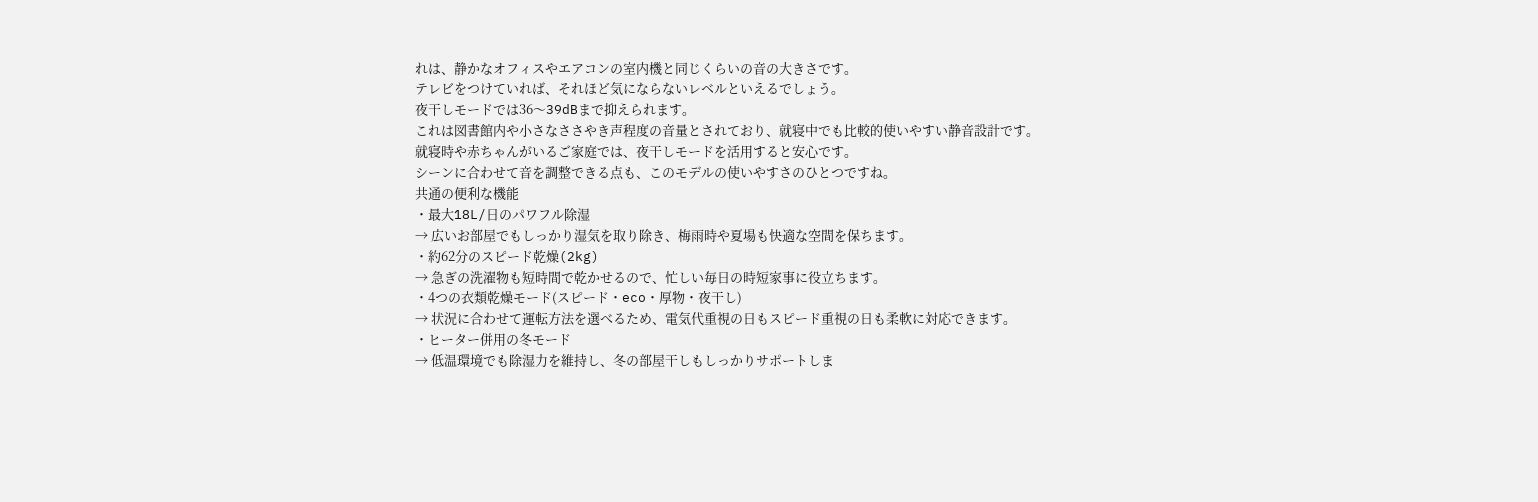れは、静かなオフィスやエアコンの室内機と同じくらいの音の大きさです。
テレビをつけていれば、それほど気にならないレベルといえるでしょう。
夜干しモードでは36〜39dBまで抑えられます。
これは図書館内や小さなささやき声程度の音量とされており、就寝中でも比較的使いやすい静音設計です。
就寝時や赤ちゃんがいるご家庭では、夜干しモードを活用すると安心です。
シーンに合わせて音を調整できる点も、このモデルの使いやすさのひとつですね。
共通の便利な機能
・最大18L/日のパワフル除湿
→ 広いお部屋でもしっかり湿気を取り除き、梅雨時や夏場も快適な空間を保ちます。
・約62分のスピード乾燥(2kg)
→ 急ぎの洗濯物も短時間で乾かせるので、忙しい毎日の時短家事に役立ちます。
・4つの衣類乾燥モード(スピード・eco・厚物・夜干し)
→ 状況に合わせて運転方法を選べるため、電気代重視の日もスピード重視の日も柔軟に対応できます。
・ヒーター併用の冬モード
→ 低温環境でも除湿力を維持し、冬の部屋干しもしっかりサポートしま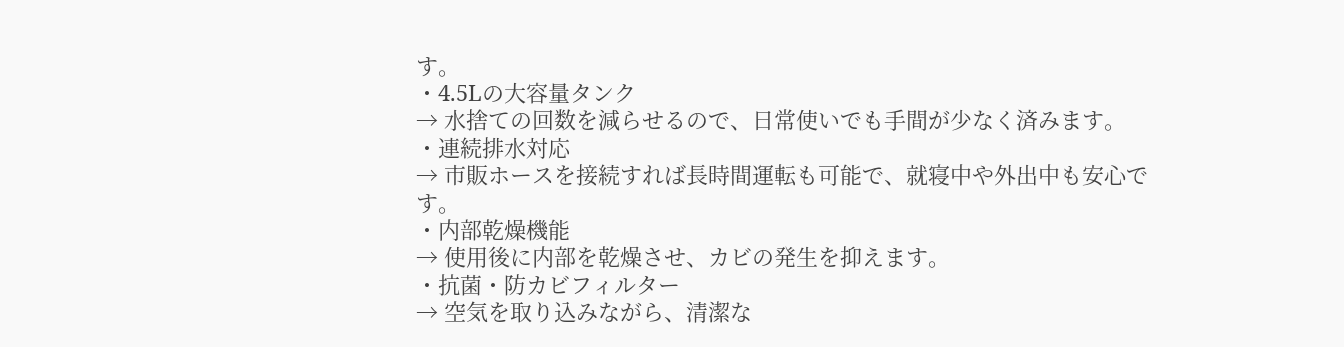す。
・4.5Lの大容量タンク
→ 水捨ての回数を減らせるので、日常使いでも手間が少なく済みます。
・連続排水対応
→ 市販ホースを接続すれば長時間運転も可能で、就寝中や外出中も安心です。
・内部乾燥機能
→ 使用後に内部を乾燥させ、カビの発生を抑えます。
・抗菌・防カビフィルター
→ 空気を取り込みながら、清潔な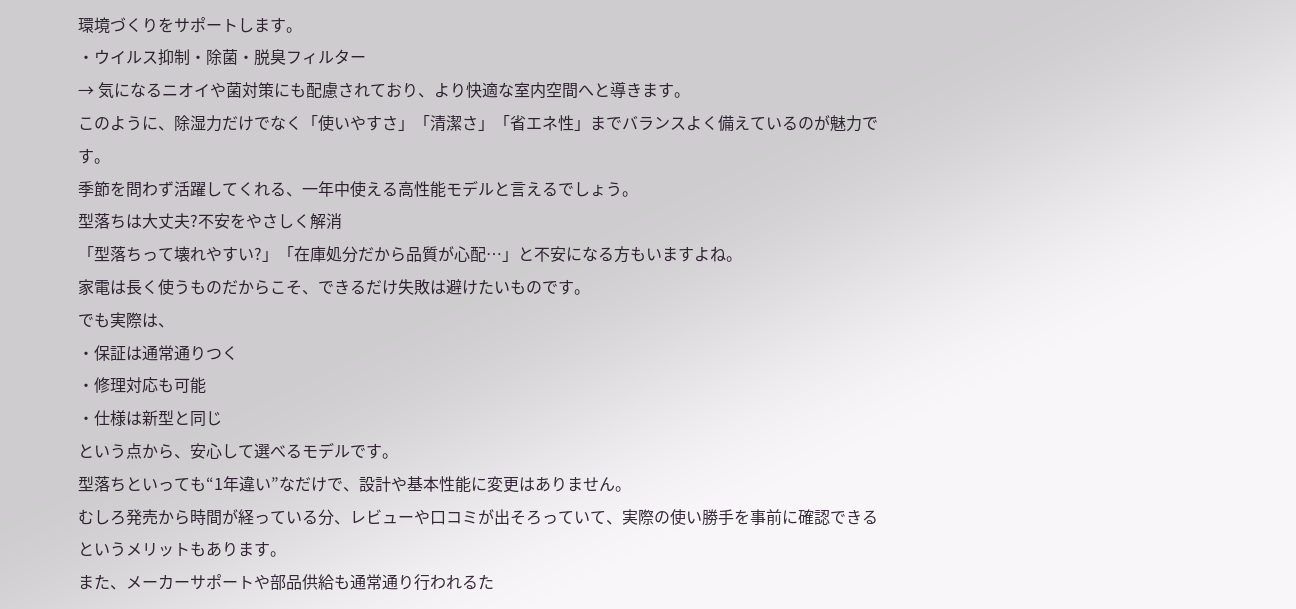環境づくりをサポートします。
・ウイルス抑制・除菌・脱臭フィルター
→ 気になるニオイや菌対策にも配慮されており、より快適な室内空間へと導きます。
このように、除湿力だけでなく「使いやすさ」「清潔さ」「省エネ性」までバランスよく備えているのが魅力です。
季節を問わず活躍してくれる、一年中使える高性能モデルと言えるでしょう。
型落ちは大丈夫?不安をやさしく解消
「型落ちって壊れやすい?」「在庫処分だから品質が心配…」と不安になる方もいますよね。
家電は長く使うものだからこそ、できるだけ失敗は避けたいものです。
でも実際は、
・保証は通常通りつく
・修理対応も可能
・仕様は新型と同じ
という点から、安心して選べるモデルです。
型落ちといっても“1年違い”なだけで、設計や基本性能に変更はありません。
むしろ発売から時間が経っている分、レビューや口コミが出そろっていて、実際の使い勝手を事前に確認できるというメリットもあります。
また、メーカーサポートや部品供給も通常通り行われるた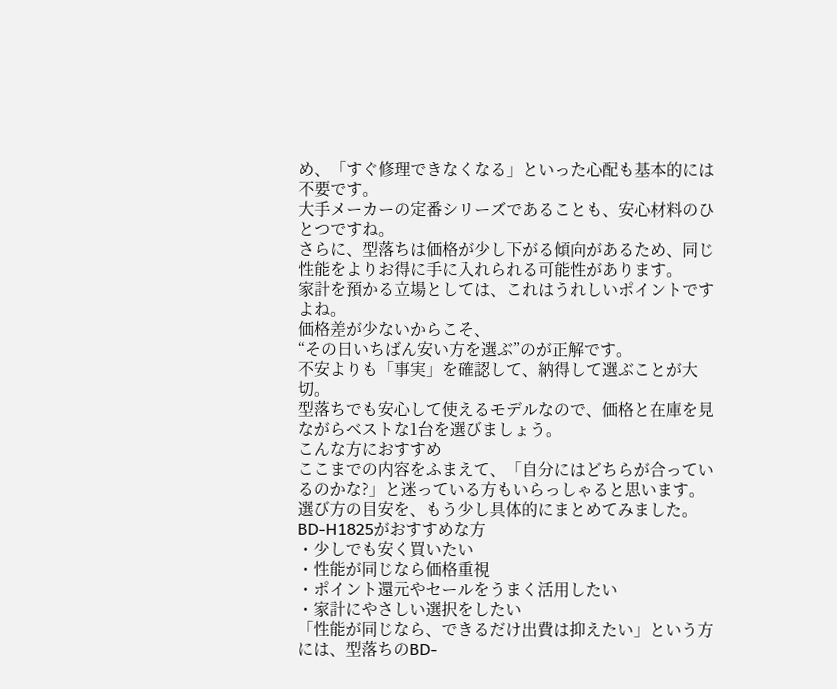め、「すぐ修理できなくなる」といった心配も基本的には不要です。
大手メーカーの定番シリーズであることも、安心材料のひとつですね。
さらに、型落ちは価格が少し下がる傾向があるため、同じ性能をよりお得に手に入れられる可能性があります。
家計を預かる立場としては、これはうれしいポイントですよね。
価格差が少ないからこそ、
“その日いちばん安い方を選ぶ”のが正解です。
不安よりも「事実」を確認して、納得して選ぶことが大切。
型落ちでも安心して使えるモデルなので、価格と在庫を見ながらベストな1台を選びましょう。
こんな方におすすめ
ここまでの内容をふまえて、「自分にはどちらが合っているのかな?」と迷っている方もいらっしゃると思います。
選び方の目安を、もう少し具体的にまとめてみました。
BD-H1825がおすすめな方
・少しでも安く買いたい
・性能が同じなら価格重視
・ポイント還元やセールをうまく活用したい
・家計にやさしい選択をしたい
「性能が同じなら、できるだけ出費は抑えたい」という方には、型落ちのBD-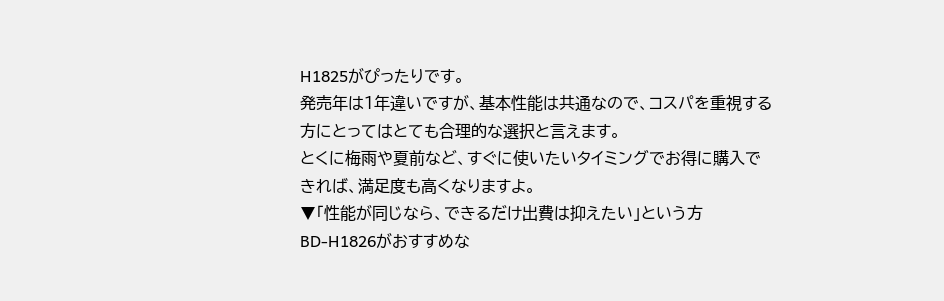H1825がぴったりです。
発売年は1年違いですが、基本性能は共通なので、コスパを重視する方にとってはとても合理的な選択と言えます。
とくに梅雨や夏前など、すぐに使いたいタイミングでお得に購入できれば、満足度も高くなりますよ。
▼「性能が同じなら、できるだけ出費は抑えたい」という方
BD-H1826がおすすめな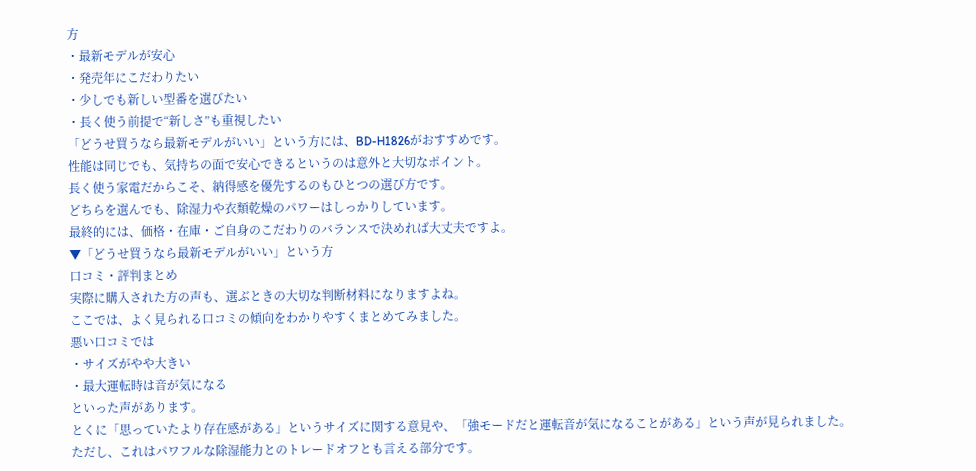方
・最新モデルが安心
・発売年にこだわりたい
・少しでも新しい型番を選びたい
・長く使う前提で“新しさ”も重視したい
「どうせ買うなら最新モデルがいい」という方には、BD-H1826がおすすめです。
性能は同じでも、気持ちの面で安心できるというのは意外と大切なポイント。
長く使う家電だからこそ、納得感を優先するのもひとつの選び方です。
どちらを選んでも、除湿力や衣類乾燥のパワーはしっかりしています。
最終的には、価格・在庫・ご自身のこだわりのバランスで決めれば大丈夫ですよ。
▼「どうせ買うなら最新モデルがいい」という方
口コミ・評判まとめ
実際に購入された方の声も、選ぶときの大切な判断材料になりますよね。
ここでは、よく見られる口コミの傾向をわかりやすくまとめてみました。
悪い口コミでは
・サイズがやや大きい
・最大運転時は音が気になる
といった声があります。
とくに「思っていたより存在感がある」というサイズに関する意見や、「強モードだと運転音が気になることがある」という声が見られました。
ただし、これはパワフルな除湿能力とのトレードオフとも言える部分です。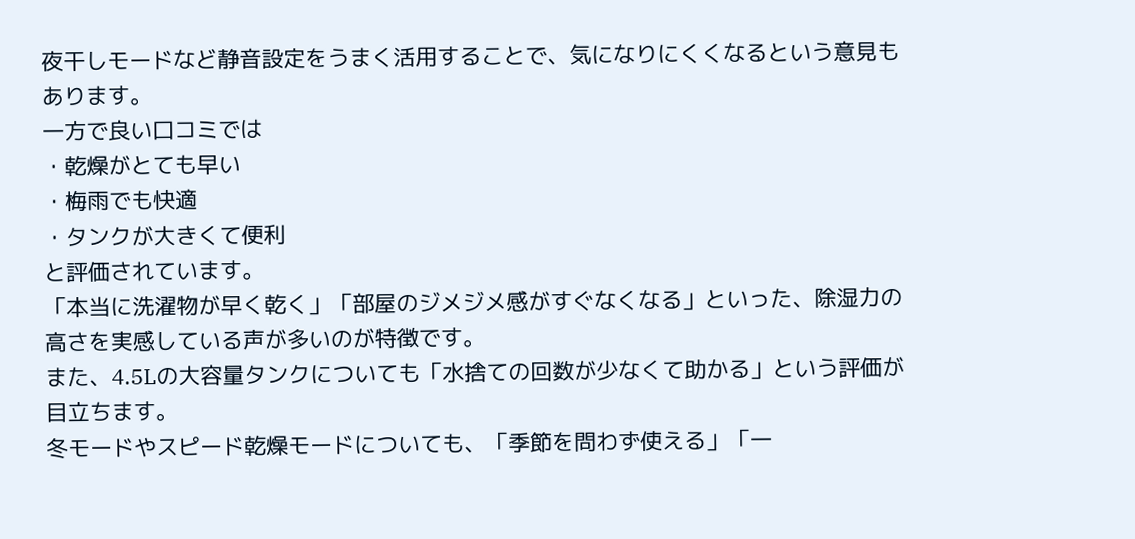夜干しモードなど静音設定をうまく活用することで、気になりにくくなるという意見もあります。
一方で良い口コミでは
・乾燥がとても早い
・梅雨でも快適
・タンクが大きくて便利
と評価されています。
「本当に洗濯物が早く乾く」「部屋のジメジメ感がすぐなくなる」といった、除湿力の高さを実感している声が多いのが特徴です。
また、4.5Lの大容量タンクについても「水捨ての回数が少なくて助かる」という評価が目立ちます。
冬モードやスピード乾燥モードについても、「季節を問わず使える」「一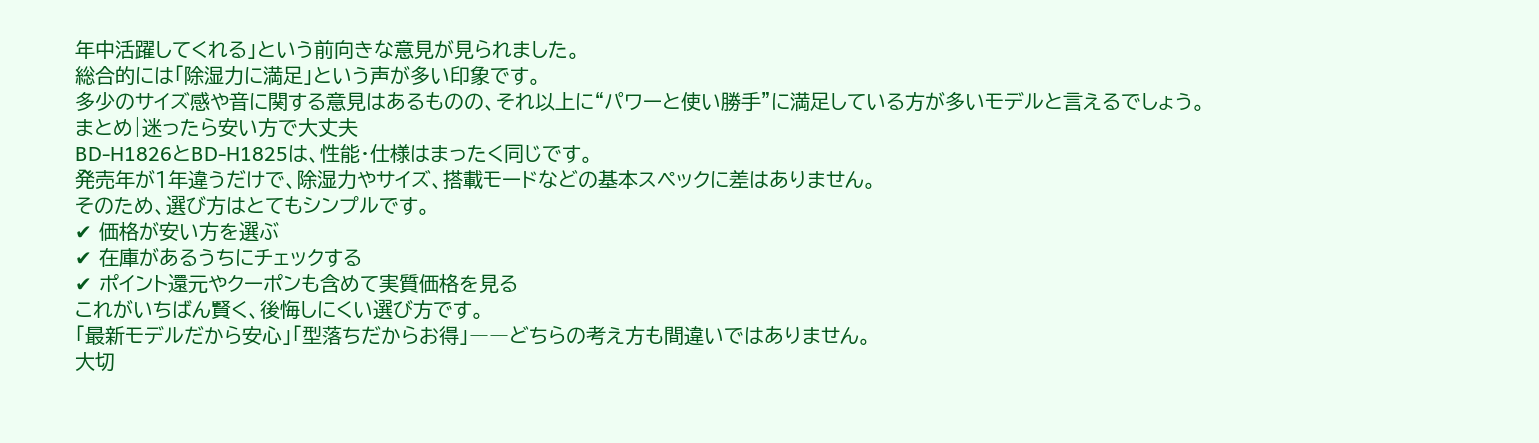年中活躍してくれる」という前向きな意見が見られました。
総合的には「除湿力に満足」という声が多い印象です。
多少のサイズ感や音に関する意見はあるものの、それ以上に“パワーと使い勝手”に満足している方が多いモデルと言えるでしょう。
まとめ|迷ったら安い方で大丈夫
BD-H1826とBD-H1825は、性能・仕様はまったく同じです。
発売年が1年違うだけで、除湿力やサイズ、搭載モードなどの基本スペックに差はありません。
そのため、選び方はとてもシンプルです。
✔ 価格が安い方を選ぶ
✔ 在庫があるうちにチェックする
✔ ポイント還元やクーポンも含めて実質価格を見る
これがいちばん賢く、後悔しにくい選び方です。
「最新モデルだから安心」「型落ちだからお得」――どちらの考え方も間違いではありません。
大切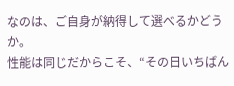なのは、ご自身が納得して選べるかどうか。
性能は同じだからこそ、“その日いちばん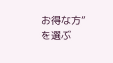お得な方”を選ぶ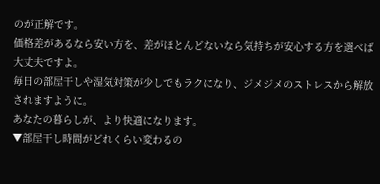のが正解です。
価格差があるなら安い方を、差がほとんどないなら気持ちが安心する方を選べば大丈夫ですよ。
毎日の部屋干しや湿気対策が少しでもラクになり、ジメジメのストレスから解放されますように。
あなたの暮らしが、より快適になります。
▼部屋干し時間がどれくらい変わるの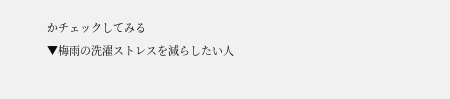かチェックしてみる
▼梅雨の洗濯ストレスを減らしたい人